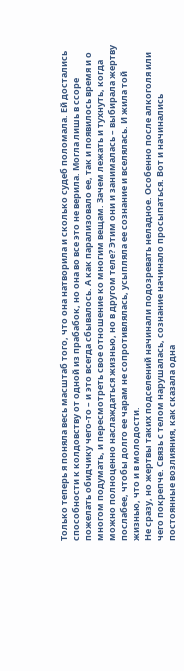Только теперь я поняла весь масштаб того, что она натворила и сколько судеб поломала. Ей достались способности к колдовству от одной из прабабок, но она во все это не верила. Могла лишь в ссоре пожелать обидчику чего-то – и это всегда сбывалось. А как парализовало ее, так и появилось время и о многом подумать, и пересмотреть свое отношение ко многим вещам. Зачем лежать и тухнуть, когда можно полноценно наслаждаться жизнью, но в другом теле? Этим они и занималась – выбирала жертву послабее, чтобы долго ее чарам не сопротивлялась, усыпляла ее сознание и вселялась. И жила той жизнью, что и в молодости.
Не сразу, но жертвы таких подселений начинали подозревать неладное. Особенно после алкоголя или чего покрепче. Связь с телом нарушалась, сознание начинало просыпаться. Вот и начинались постоянные возлияния, как сказала одна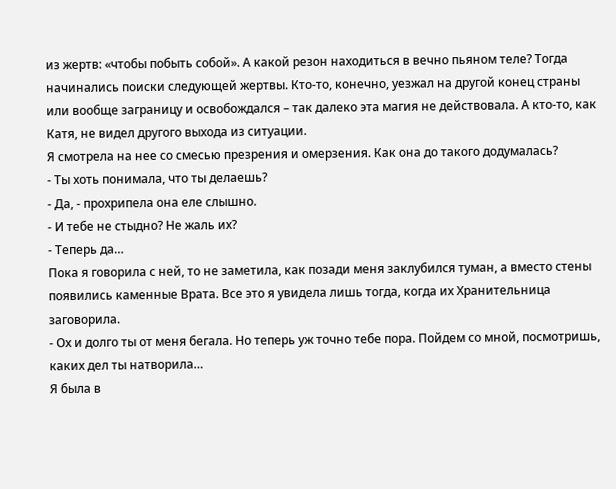из жертв: «чтобы побыть собой». А какой резон находиться в вечно пьяном теле? Тогда начинались поиски следующей жертвы. Кто-то, конечно, уезжал на другой конец страны или вообще заграницу и освобождался – так далеко эта магия не действовала. А кто-то, как Катя, не видел другого выхода из ситуации.
Я смотрела на нее со смесью презрения и омерзения. Как она до такого додумалась?
- Ты хоть понимала, что ты делаешь?
- Да, - прохрипела она еле слышно.
- И тебе не стыдно? Не жаль их?
- Теперь да…
Пока я говорила с ней, то не заметила, как позади меня заклубился туман, а вместо стены появились каменные Врата. Все это я увидела лишь тогда, когда их Хранительница заговорила.
- Ох и долго ты от меня бегала. Но теперь уж точно тебе пора. Пойдем со мной, посмотришь, каких дел ты натворила…
Я была в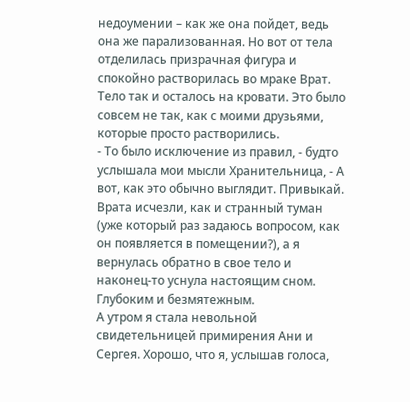недоумении – как же она пойдет, ведь она же парализованная. Но вот от тела отделилась призрачная фигура и спокойно растворилась во мраке Врат. Тело так и осталось на кровати. Это было совсем не так, как с моими друзьями, которые просто растворились.
- То было исключение из правил, - будто услышала мои мысли Хранительница, - А вот, как это обычно выглядит. Привыкай.
Врата исчезли, как и странный туман (уже который раз задаюсь вопросом, как он появляется в помещении?), а я вернулась обратно в свое тело и наконец-то уснула настоящим сном. Глубоким и безмятежным.
А утром я стала невольной свидетельницей примирения Ани и Сергея. Хорошо, что я, услышав голоса,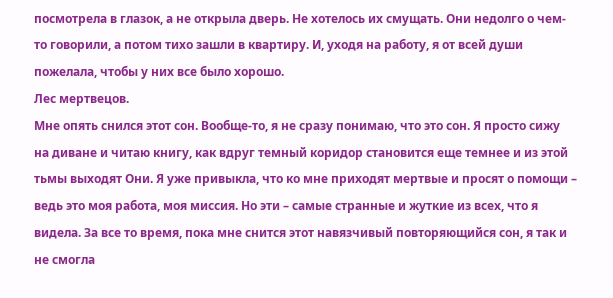посмотрела в глазок, а не открыла дверь. Не хотелось их смущать. Они недолго о чем-то говорили, а потом тихо зашли в квартиру. И, уходя на работу, я от всей души пожелала, чтобы у них все было хорошо.
Лес мертвецов.
Мне опять снился этот сон. Вообще-то, я не сразу понимаю, что это сон. Я просто сижу на диване и читаю книгу, как вдруг темный коридор становится еще темнее и из этой тьмы выходят Они. Я уже привыкла, что ко мне приходят мертвые и просят о помощи – ведь это моя работа, моя миссия. Но эти – самые странные и жуткие из всех, что я видела. За все то время, пока мне снится этот навязчивый повторяющийся сон, я так и не смогла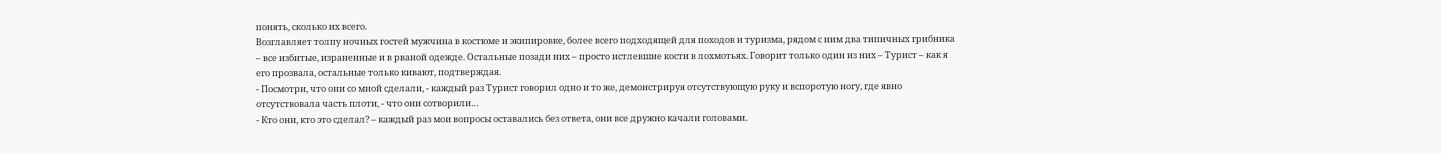понять, сколько их всего.
Возглавляет толпу ночных гостей мужчина в костюме и экипировке, более всего подходящей для походов и туризма, рядом с ним два типичных грибника – все избитые, израненные и в рваной одежде. Остальные позади них – просто истлевшие кости в лохмотьях. Говорит только один из них – Турист – как я его прозвала, остальные только кивают, подтверждая.
- Посмотри, что они со мной сделали, - каждый раз Турист говорил одно и то же, демонстрируя отсутствующую руку и вспоротую ногу, где явно отсутствовала часть плоти, - что они сотворили…
- Кто они, кто это сделал? – каждый раз мои вопросы оставались без ответа, они все дружно качали головами.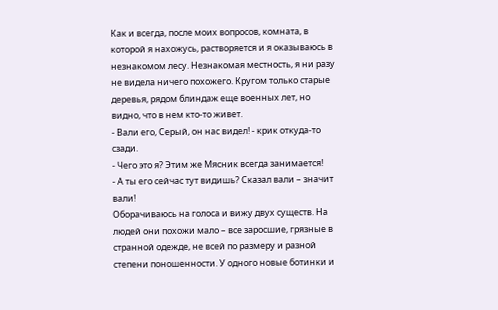Как и всегда, после моих вопросов, комната, в которой я нахожусь, растворяется и я оказываюсь в незнакомом лесу. Незнакомая местность, я ни разу не видела ничего похожего. Кругом только старые деревья, рядом блиндаж еще военных лет, но видно, что в нем кто-то живет.
- Вали его, Серый, он нас видел! - крик откуда-то сзади.
- Чего это я? Этим же Мясник всегда занимается!
- А ты его сейчас тут видишь? Сказал вали – значит вали!
Оборачиваюсь на голоса и вижу двух существ. На людей они похожи мало – все заросшие, грязные в странной одежде, не всей по размеру и разной степени поношенности. У одного новые ботинки и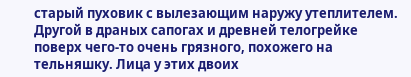старый пуховик с вылезающим наружу утеплителем. Другой в драных сапогах и древней телогрейке поверх чего-то очень грязного, похожего на тельняшку. Лица у этих двоих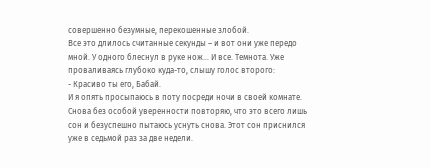совершенно безумные, перекошенные злобой.
Все это длилось считанные секунды – и вот они уже передо мной. У одного блеснул в руке нож… И все. Темнота. Уже проваливаясь глубоко куда-то, слышу голос второго:
- Красиво ты его, Бабай.
И я опять просыпаюсь в поту посреди ночи в своей комнате. Снова без особой уверенности повторяю, что это всего лишь сон и безуспешно пытаюсь уснуть снова. Этот сон приснился уже в седьмой раз за две недели.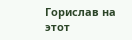Горислав на этот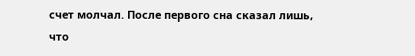счет молчал. После первого сна сказал лишь, что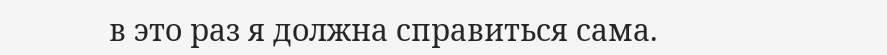в это раз я должна справиться сама.